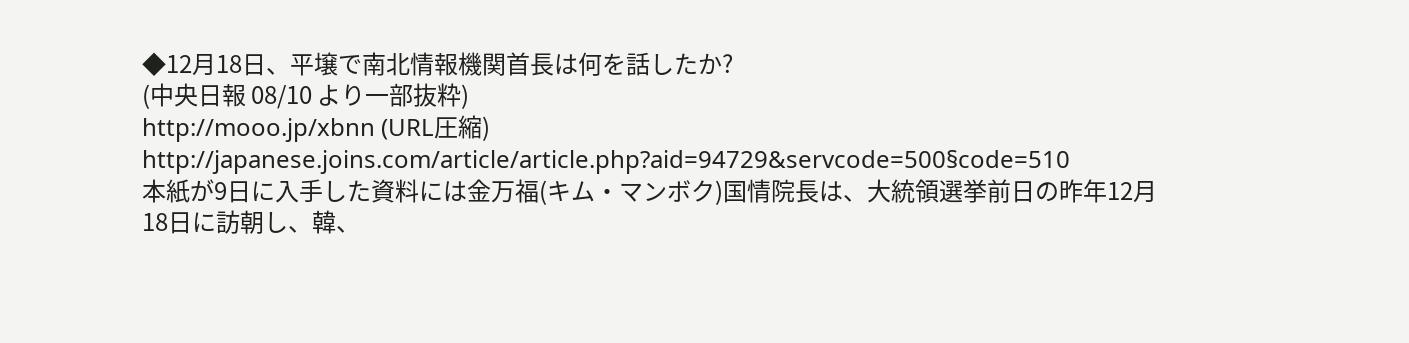◆12月18日、平壌で南北情報機関首長は何を話したか?
(中央日報 08/10 より一部抜粋)
http://mooo.jp/xbnn (URL圧縮)
http://japanese.joins.com/article/article.php?aid=94729&servcode=500§code=510
本紙が9日に入手した資料には金万福(キム・マンボク)国情院長は、大統領選挙前日の昨年12月18日に訪朝し、韓、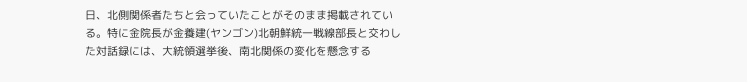日、北側関係者たちと会っていたことがそのまま掲載されている。特に金院長が金養建(ヤンゴン)北朝鮮統一戦線部長と交わした対話録には、大統領選挙後、南北関係の変化を懸念する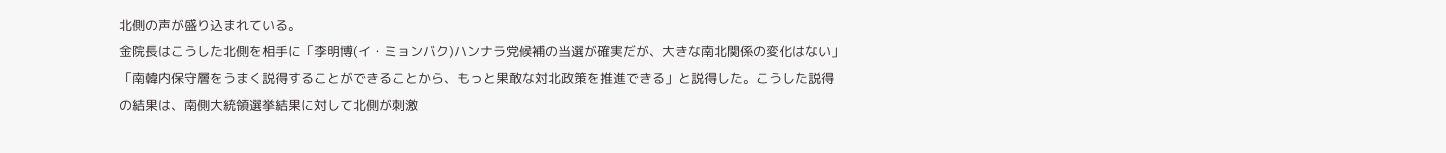北側の声が盛り込まれている。
金院長はこうした北側を相手に「李明博(イ・ミョンバク)ハンナラ党候補の当選が確実だが、大きな南北関係の変化はない」「南韓内保守層をうまく説得することができることから、もっと果敢な対北政策を推進できる」と説得した。こうした説得の結果は、南側大統領選挙結果に対して北側が刺激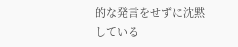的な発言をせずに沈黙している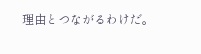理由とつながるわけだ。